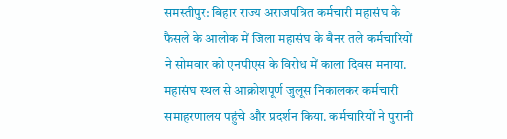समस्तीपुर: बिहार राज्य अराजपत्रित कर्मचारी महासंघ के फैसले के आलोक में जिला महासंघ के बैनर तले कर्मचारियों ने सोमवार को एनपीएस के विरोध में काला दिवस मनाया. महासंघ स्थल से आक्रोशपूर्ण जुलूस निकालकर कर्मचारी समाहरणालय पहुंचे और प्रदर्शन किया. कर्मचारियों ने पुरानी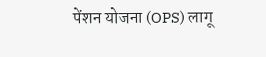पेंशन योजना (OPS) लागू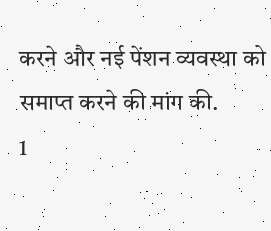करने और नई पेंशन व्यवस्था को समाप्त करने की मांग की.
1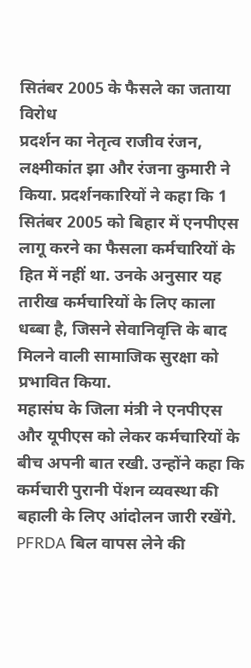सितंबर 2005 के फैसले का जताया विरोध
प्रदर्शन का नेतृत्व राजीव रंजन, लक्ष्मीकांत झा और रंजना कुमारी ने किया. प्रदर्शनकारियों ने कहा कि 1 सितंबर 2005 को बिहार में एनपीएस लागू करने का फैसला कर्मचारियों के हित में नहीं था. उनके अनुसार यह तारीख कर्मचारियों के लिए काला धब्बा है, जिसने सेवानिवृत्ति के बाद मिलने वाली सामाजिक सुरक्षा को प्रभावित किया.
महासंघ के जिला मंत्री ने एनपीएस और यूपीएस को लेकर कर्मचारियों के बीच अपनी बात रखी. उन्होंने कहा कि कर्मचारी पुरानी पेंशन व्यवस्था की बहाली के लिए आंदोलन जारी रखेंगे.
PFRDA बिल वापस लेने की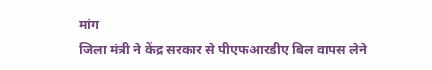मांग
जिला मंत्री ने केंद्र सरकार से पीएफआरडीए बिल वापस लेने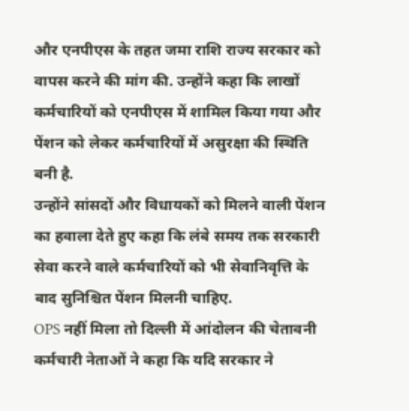और एनपीएस के तहत जमा राशि राज्य सरकार को वापस करने की मांग की. उन्होंने कहा कि लाखों कर्मचारियों को एनपीएस में शामिल किया गया और पेंशन को लेकर कर्मचारियों में असुरक्षा की स्थिति बनी है.
उन्होंने सांसदों और विधायकों को मिलने वाली पेंशन का हवाला देते हुए कहा कि लंबे समय तक सरकारी सेवा करने वाले कर्मचारियों को भी सेवानिवृत्ति के बाद सुनिश्चित पेंशन मिलनी चाहिए.
OPS नहीं मिला तो दिल्ली में आंदोलन की चेतावनी
कर्मचारी नेताओं ने कहा कि यदि सरकार ने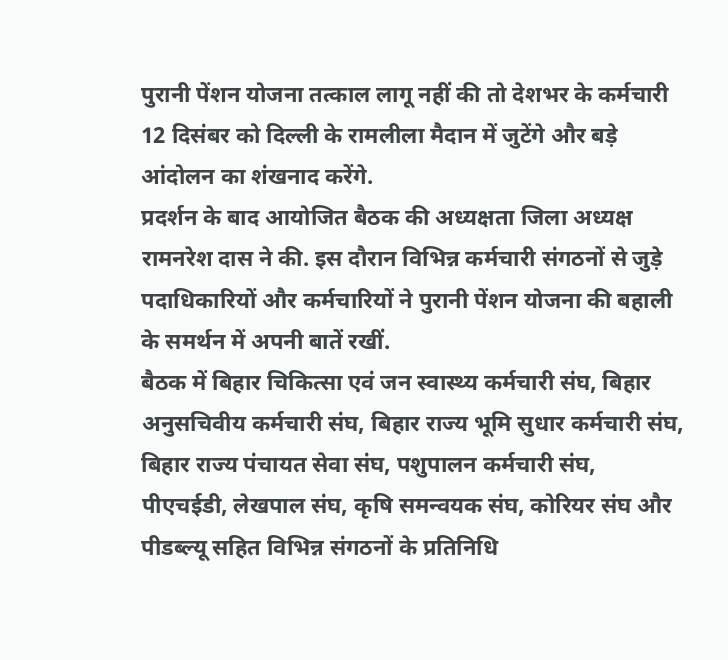पुरानी पेंशन योजना तत्काल लागू नहीं की तो देशभर के कर्मचारी 12 दिसंबर को दिल्ली के रामलीला मैदान में जुटेंगे और बड़े आंदोलन का शंखनाद करेंगे.
प्रदर्शन के बाद आयोजित बैठक की अध्यक्षता जिला अध्यक्ष रामनरेश दास ने की. इस दौरान विभिन्न कर्मचारी संगठनों से जुड़े पदाधिकारियों और कर्मचारियों ने पुरानी पेंशन योजना की बहाली के समर्थन में अपनी बातें रखीं.
बैठक में बिहार चिकित्सा एवं जन स्वास्थ्य कर्मचारी संघ, बिहार अनुसचिवीय कर्मचारी संघ, बिहार राज्य भूमि सुधार कर्मचारी संघ, बिहार राज्य पंचायत सेवा संघ, पशुपालन कर्मचारी संघ, पीएचईडी, लेखपाल संघ, कृषि समन्वयक संघ, कोरियर संघ और पीडब्ल्यू सहित विभिन्न संगठनों के प्रतिनिधि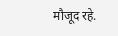मौजूद रहे.